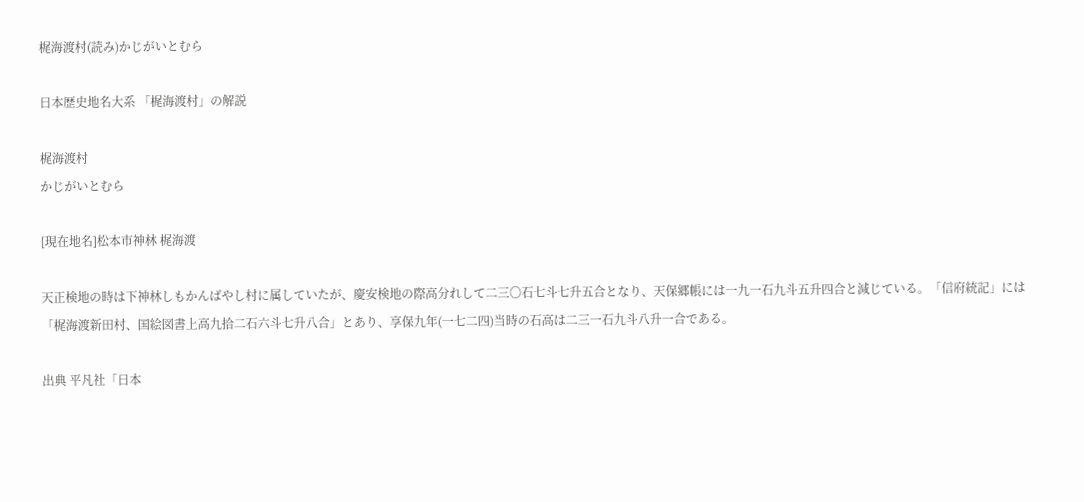梶海渡村(読み)かじがいとむら

日本歴史地名大系 「梶海渡村」の解説

梶海渡村
かじがいとむら

[現在地名]松本市神林 梶海渡

天正検地の時は下神林しもかんばやし村に属していたが、慶安検地の際高分れして二三〇石七斗七升五合となり、天保郷帳には一九一石九斗五升四合と減じている。「信府統記」には「梶海渡新田村、国絵図書上高九拾二石六斗七升八合」とあり、享保九年(一七二四)当時の石高は二三一石九斗八升一合である。

出典 平凡社「日本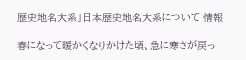歴史地名大系」日本歴史地名大系について 情報

春になって暖かくなりかけた頃、急に寒さが戻っ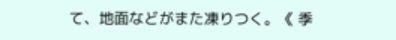て、地面などがまた凍りつく。《 季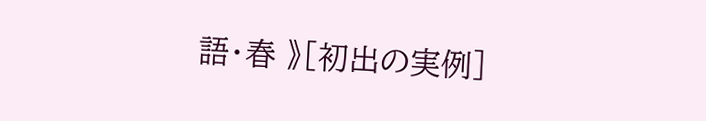語・春 》[初出の実例]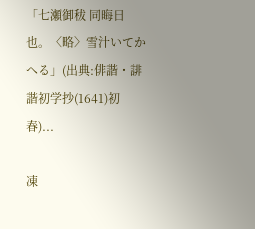「七瀬御秡 同晦日也。〈略〉雪汁いてかへる」(出典:俳諧・誹諧初学抄(1641)初春)...

凍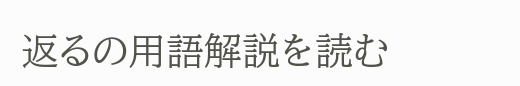返るの用語解説を読む